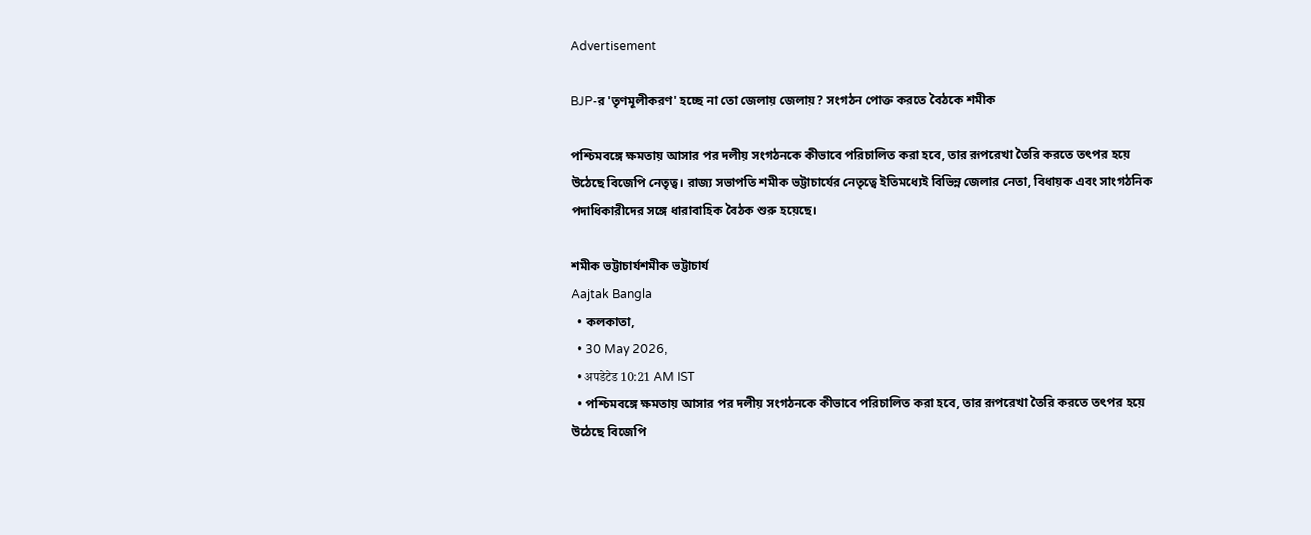Advertisement

BJP-র 'তৃণমূলীকরণ' হচ্ছে না তো জেলায় জেলায়? সংগঠন পোক্ত করতে বৈঠকে শমীক

পশ্চিমবঙ্গে ক্ষমতায় আসার পর দলীয় সংগঠনকে কীভাবে পরিচালিত করা হবে, তার রূপরেখা তৈরি করতে তৎপর হয়ে উঠেছে বিজেপি নেতৃত্ব। রাজ্য সভাপতি শমীক ভট্টাচার্যের নেতৃত্বে ইতিমধ্যেই বিভিন্ন জেলার নেতা, বিধায়ক এবং সাংগঠনিক পদাধিকারীদের সঙ্গে ধারাবাহিক বৈঠক শুরু হয়েছে।

শমীক ভট্টাচার্যশমীক ভট্টাচার্য
Aajtak Bangla
  • কলকাতা,
  • 30 May 2026,
  • अपडेटेड 10:21 AM IST
  • পশ্চিমবঙ্গে ক্ষমতায় আসার পর দলীয় সংগঠনকে কীভাবে পরিচালিত করা হবে, তার রূপরেখা তৈরি করতে তৎপর হয়ে উঠেছে বিজেপি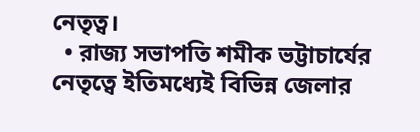নেতৃত্ব।
  • রাজ্য সভাপতি শমীক ভট্টাচার্যের নেতৃত্বে ইতিমধ্যেই বিভিন্ন জেলার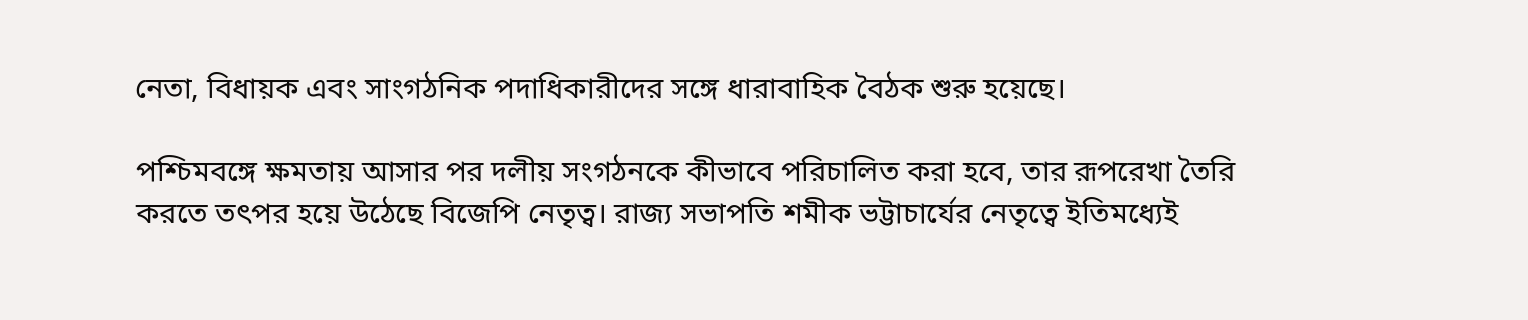নেতা, বিধায়ক এবং সাংগঠনিক পদাধিকারীদের সঙ্গে ধারাবাহিক বৈঠক শুরু হয়েছে।

পশ্চিমবঙ্গে ক্ষমতায় আসার পর দলীয় সংগঠনকে কীভাবে পরিচালিত করা হবে, তার রূপরেখা তৈরি করতে তৎপর হয়ে উঠেছে বিজেপি নেতৃত্ব। রাজ্য সভাপতি শমীক ভট্টাচার্যের নেতৃত্বে ইতিমধ্যেই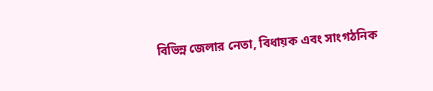বিভিন্ন জেলার নেতা, বিধায়ক এবং সাংগঠনিক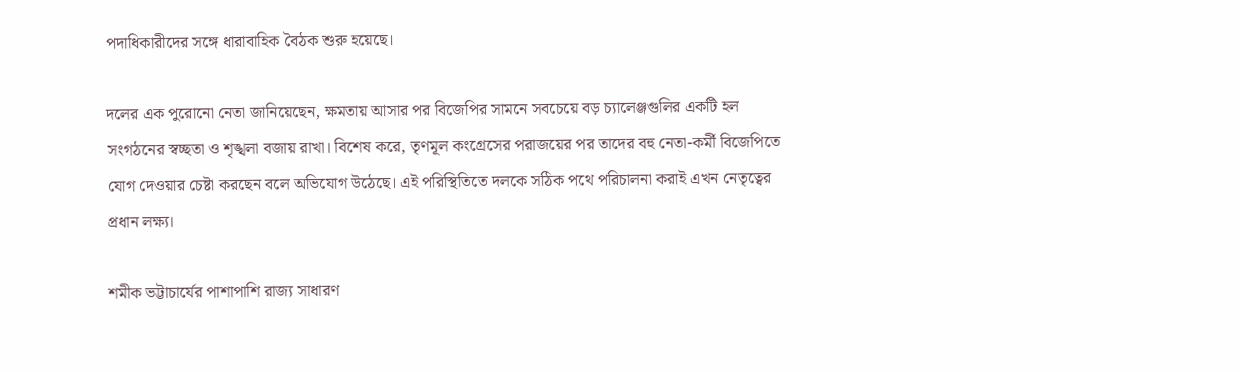পদাধিকারীদের সঙ্গে ধারাবাহিক বৈঠক শুরু হয়েছে।

দলের এক পুরোনো নেতা জানিয়েছেন, ক্ষমতায় আসার পর বিজেপির সামনে সবচেয়ে বড় চ্যালেঞ্জগুলির একটি হল সংগঠনের স্বচ্ছতা ও শৃঙ্খলা বজায় রাখা। বিশেষ করে, তৃণমূল কংগ্রেসের পরাজয়ের পর তাদের বহু নেতা-কর্মী বিজেপিতে যোগ দেওয়ার চেষ্টা করছেন বলে অভিযোগ উঠেছে। এই পরিস্থিতিতে দলকে সঠিক পথে পরিচালনা করাই এখন নেতৃত্বের প্রধান লক্ষ্য।

শমীক ভট্টাচার্যের পাশাপাশি রাজ্য সাধারণ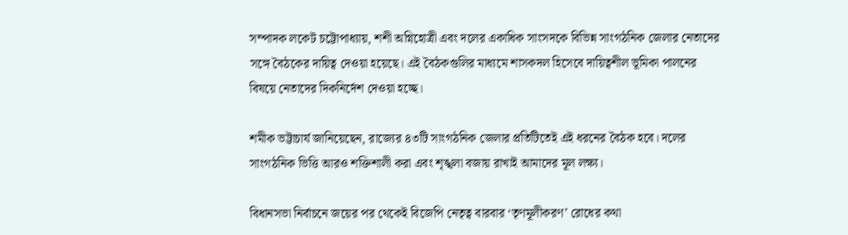সম্পাদক লকেট চট্টোপাধ্যায়, শশী অগ্নিহোত্রী এবং দলের একাধিক সাংসদকে বিভিন্ন সাংগঠনিক জেলার নেতাদের সঙ্গে বৈঠকের দায়িত্ব দেওয়া হয়েছে। এই বৈঠকগুলির মাধ্যমে শাসকদল হিসেবে দায়িত্বশীল ভূমিকা পালনের বিষয়ে নেতাদের দিকনির্দেশ দেওয়া হচ্ছে।

শমীক ভট্টাচার্য জানিয়েছেন, রাজ্যের ৪৩টি সাংগঠনিক জেলার প্রতিটিতেই এই ধরনের বৈঠক হবে। দলের সাংগঠনিক ভিত্তি আরও শক্তিশালী করা এবং শৃঙ্খলা বজায় রাখাই আমাদের মূল লক্ষ্য।

বিধানসভা নির্বাচনে জয়ের পর থেকেই বিজেপি নেতৃত্ব বারবার ‘তৃণমূলীকরণ’ রোধের কথা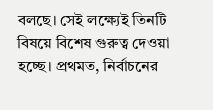বলছে। সেই লক্ষ্যেই তিনটি বিষয়ে বিশেষ গুরুত্ব দেওয়া হচ্ছে। প্রথমত, নির্বাচনের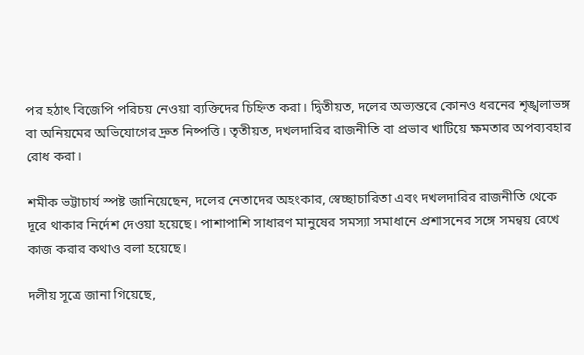পর হঠাৎ বিজেপি পরিচয় নেওয়া ব্যক্তিদের চিহ্নিত করা। দ্বিতীয়ত, দলের অভ্যন্তরে কোনও ধরনের শৃঙ্খলাভঙ্গ বা অনিয়মের অভিযোগের দ্রুত নিষ্পত্তি। তৃতীয়ত, দখলদারির রাজনীতি বা প্রভাব খাটিয়ে ক্ষমতার অপব্যবহার রোধ করা।

শমীক ভট্টাচার্য স্পষ্ট জানিয়েছেন, দলের নেতাদের অহংকার, স্বেচ্ছাচারিতা এবং দখলদারির রাজনীতি থেকে দূরে থাকার নির্দেশ দেওয়া হয়েছে। পাশাপাশি সাধারণ মানুষের সমস্যা সমাধানে প্রশাসনের সঙ্গে সমন্বয় রেখে কাজ করার কথাও বলা হয়েছে।

দলীয় সূত্রে জানা গিয়েছে,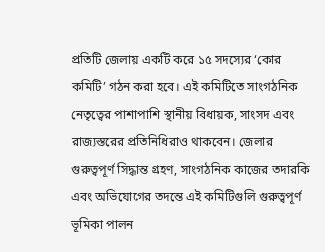প্রতিটি জেলায় একটি করে ১৫ সদস্যের ‘কোর কমিটি’ গঠন করা হবে। এই কমিটিতে সাংগঠনিক নেতৃত্বের পাশাপাশি স্থানীয় বিধায়ক, সাংসদ এবং রাজ্যস্তরের প্রতিনিধিরাও থাকবেন। জেলার গুরুত্বপূর্ণ সিদ্ধান্ত গ্রহণ, সাংগঠনিক কাজের তদারকি এবং অভিযোগের তদন্তে এই কমিটিগুলি গুরুত্বপূর্ণ ভূমিকা পালন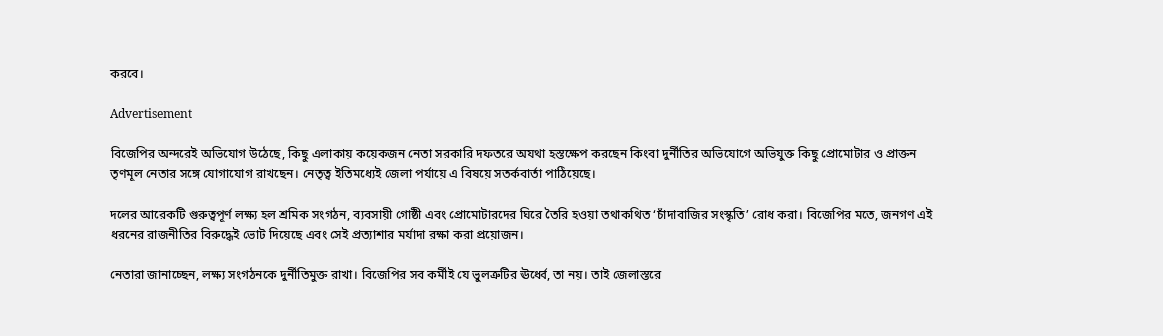করবে।

Advertisement

বিজেপির অন্দরেই অভিযোগ উঠেছে, কিছু এলাকায় কয়েকজন নেতা সরকারি দফতরে অযথা হস্তক্ষেপ করছেন কিংবা দুর্নীতির অভিযোগে অভিযুক্ত কিছু প্রোমোটার ও প্রাক্তন তৃণমূল নেতার সঙ্গে যোগাযোগ রাখছেন। নেতৃত্ব ইতিমধ্যেই জেলা পর্যায়ে এ বিষয়ে সতর্কবার্তা পাঠিয়েছে।

দলের আরেকটি গুরুত্বপূর্ণ লক্ষ্য হল শ্রমিক সংগঠন, ব্যবসায়ী গোষ্ঠী এবং প্রোমোটারদের ঘিরে তৈরি হওয়া তথাকথিত ‘চাঁদাবাজির সংস্কৃতি’ রোধ করা। বিজেপির মতে, জনগণ এই ধরনের রাজনীতির বিরুদ্ধেই ভোট দিয়েছে এবং সেই প্রত্যাশার মর্যাদা রক্ষা করা প্রয়োজন।

নেতারা জানাচ্ছেন, লক্ষ্য সংগঠনকে দুর্নীতিমুক্ত রাখা। বিজেপির সব কর্মীই যে ভুলত্রুটির ঊর্ধ্বে, তা নয়। তাই জেলাস্তরে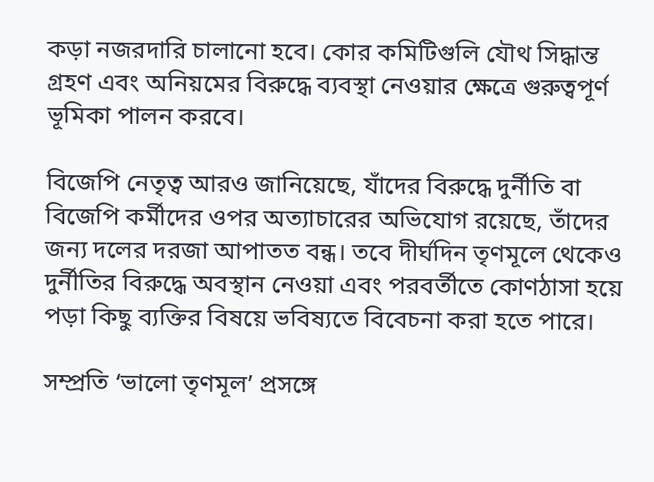কড়া নজরদারি চালানো হবে। কোর কমিটিগুলি যৌথ সিদ্ধান্ত গ্রহণ এবং অনিয়মের বিরুদ্ধে ব্যবস্থা নেওয়ার ক্ষেত্রে গুরুত্বপূর্ণ ভূমিকা পালন করবে।

বিজেপি নেতৃত্ব আরও জানিয়েছে, যাঁদের বিরুদ্ধে দুর্নীতি বা বিজেপি কর্মীদের ওপর অত্যাচারের অভিযোগ রয়েছে, তাঁদের জন্য দলের দরজা আপাতত বন্ধ। তবে দীর্ঘদিন তৃণমূলে থেকেও দুর্নীতির বিরুদ্ধে অবস্থান নেওয়া এবং পরবর্তীতে কোণঠাসা হয়ে পড়া কিছু ব্যক্তির বিষয়ে ভবিষ্যতে বিবেচনা করা হতে পারে।

সম্প্রতি ‘ভালো তৃণমূল’ প্রসঙ্গে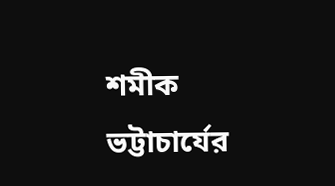শমীক ভট্টাচার্যের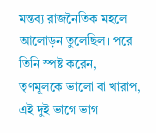মন্তব্য রাজনৈতিক মহলে আলোড়ন তুলেছিল। পরে তিনি স্পষ্ট করেন, তৃণমূলকে ভালো বা খারাপ, এই দুই ভাগে ভাগ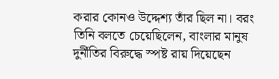করার কোনও উদ্দেশ্য তাঁর ছিল না। বরং তিনি বলতে চেয়েছিলেন, বাংলার মানুষ দুর্নীতির বিরুদ্ধে স্পষ্ট রায় দিয়েছেন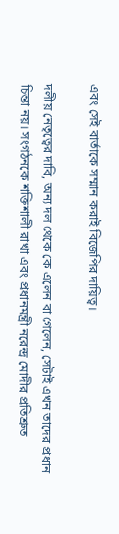এবং সেই বার্তাকে সম্মান করাই বিজেপির দায়িত্ব।

দলীয় নেতৃত্বের দাবি, অন্য দল থেকে কে এলেন বা গেলেন, সেটাই এখন তাদের প্রধান চিন্তা নয়। সংগঠনকে শক্তিশালী রাখা এবং প্রধানমন্ত্রী নরেন্দ্র মোদীর প্রতিশ্রুত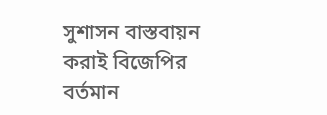সুশাসন বাস্তবায়ন করাই বিজেপির বর্তমান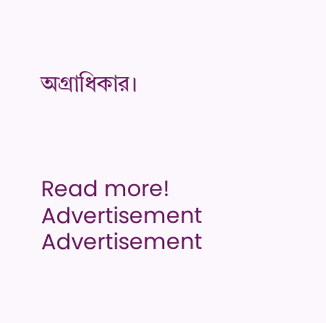অগ্রাধিকার।



Read more!
Advertisement
Advertisement